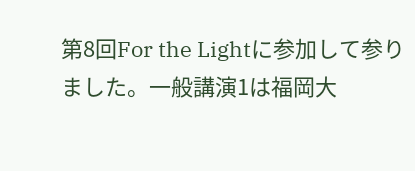第8回For the Lightに参加して参りました。一般講演1は福岡大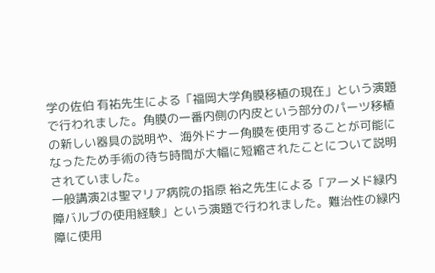学の佐伯 有祐先生による「福岡大学角膜移植の現在」という演題で行われました。角膜の一番内側の内皮という部分のパーツ移植の新しい器具の説明や、海外ドナー角膜を使用することが可能になったため手術の待ち時間が大幅に短縮されたことについて説明されていました。
一般講演2は聖マリア病院の指原 裕之先生による「アーメド緑内障バルブの使用経験」という演題で行われました。難治性の緑内障に使用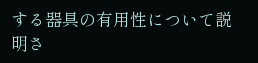する器具の有用性について説明さ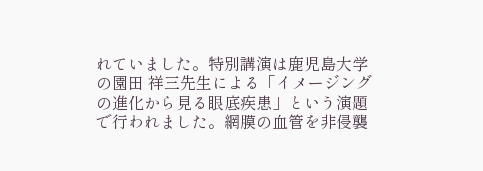れていました。特別講演は鹿児島大学の園田 祥三先生による「イメージングの進化から見る眼底疾患」という演題で行われました。網膜の血管を非侵襲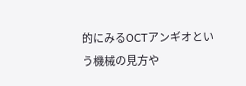的にみるOCTアンギオという機械の見方や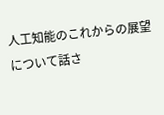人工知能のこれからの展望について話さ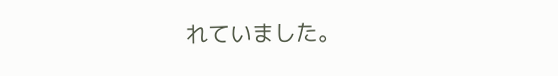れていました。